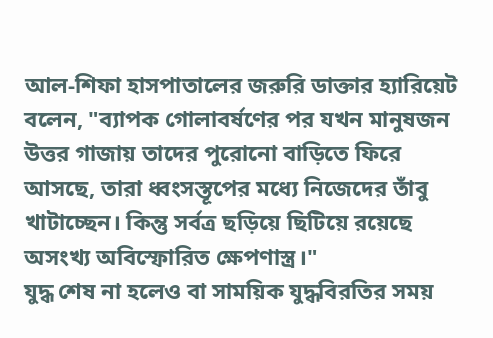আল-শিফা হাসপাতালের জরুরি ডাক্তার হ্যারিয়েট বলেন, "ব্যাপক গোলাবর্ষণের পর যখন মানুষজন উত্তর গাজায় তাদের পুরোনো বাড়িতে ফিরে আসছে, তারা ধ্বংসস্তূপের মধ্যে নিজেদের তাঁবু খাটাচ্ছেন। কিন্তু সর্বত্র ছড়িয়ে ছিটিয়ে রয়েছে অসংখ্য অবিস্ফোরিত ক্ষেপণাস্ত্র।"
যুদ্ধ শেষ না হলেও বা সাময়িক যুদ্ধবিরতির সময়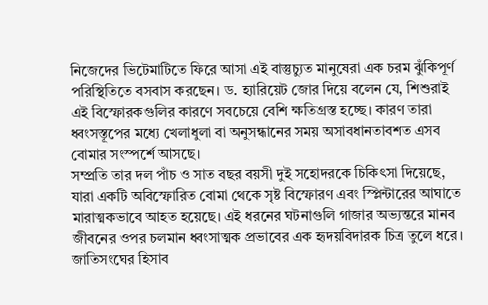নিজেদের ভিটেমাটিতে ফিরে আসা এই বাস্তুচ্যুত মানুষেরা এক চরম ঝুঁকিপূর্ণ পরিস্থিতিতে বসবাস করছেন। ড. হ্যারিয়েট জোর দিয়ে বলেন যে, শিশুরাই এই বিস্ফোরকগুলির কারণে সবচেয়ে বেশি ক্ষতিগ্রস্ত হচ্ছে। কারণ তারা ধ্বংসস্তূপের মধ্যে খেলাধুলা বা অনুসন্ধানের সময় অসাবধানতাবশত এসব বোমার সংস্পর্শে আসছে।
সম্প্রতি তার দল পাঁচ ও সাত বছর বয়সী দুই সহোদরকে চিকিৎসা দিয়েছে, যারা একটি অবিস্ফোরিত বোমা থেকে সৃষ্ট বিস্ফোরণ এবং স্প্লিন্টারের আঘাতে মারাত্মকভাবে আহত হয়েছে। এই ধরনের ঘটনাগুলি গাজার অভ্যন্তরে মানব জীবনের ওপর চলমান ধ্বংসাত্মক প্রভাবের এক হৃদয়বিদারক চিত্র তুলে ধরে।
জাতিসংঘের হিসাব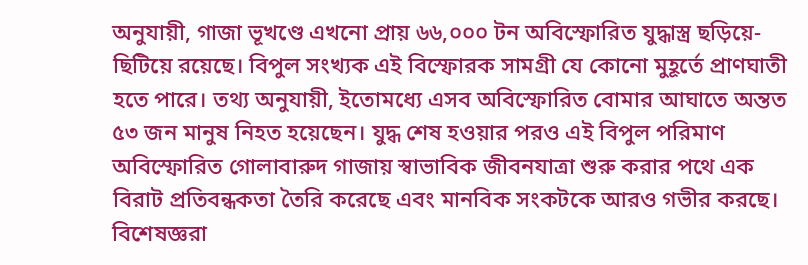অনুযায়ী, গাজা ভূখণ্ডে এখনো প্রায় ৬৬,০০০ টন অবিস্ফোরিত যুদ্ধাস্ত্র ছড়িয়ে-ছিটিয়ে রয়েছে। বিপুল সংখ্যক এই বিস্ফোরক সামগ্রী যে কোনো মুহূর্তে প্রাণঘাতী হতে পারে। তথ্য অনুযায়ী, ইতোমধ্যে এসব অবিস্ফোরিত বোমার আঘাতে অন্তত ৫৩ জন মানুষ নিহত হয়েছেন। যুদ্ধ শেষ হওয়ার পরও এই বিপুল পরিমাণ অবিস্ফোরিত গোলাবারুদ গাজায় স্বাভাবিক জীবনযাত্রা শুরু করার পথে এক বিরাট প্রতিবন্ধকতা তৈরি করেছে এবং মানবিক সংকটকে আরও গভীর করছে।
বিশেষজ্ঞরা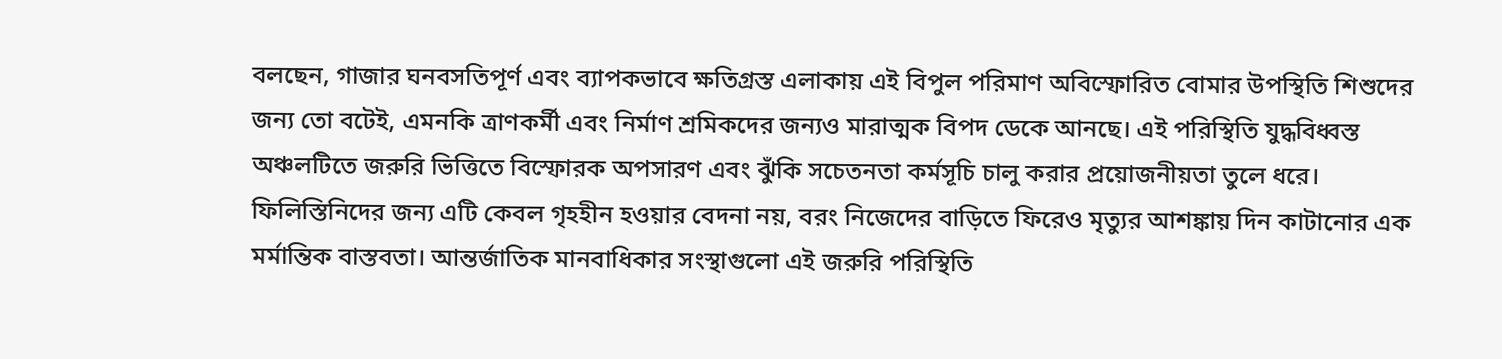বলছেন, গাজার ঘনবসতিপূর্ণ এবং ব্যাপকভাবে ক্ষতিগ্রস্ত এলাকায় এই বিপুল পরিমাণ অবিস্ফোরিত বোমার উপস্থিতি শিশুদের জন্য তো বটেই, এমনকি ত্রাণকর্মী এবং নির্মাণ শ্রমিকদের জন্যও মারাত্মক বিপদ ডেকে আনছে। এই পরিস্থিতি যুদ্ধবিধ্বস্ত অঞ্চলটিতে জরুরি ভিত্তিতে বিস্ফোরক অপসারণ এবং ঝুঁকি সচেতনতা কর্মসূচি চালু করার প্রয়োজনীয়তা তুলে ধরে।
ফিলিস্তিনিদের জন্য এটি কেবল গৃহহীন হওয়ার বেদনা নয়, বরং নিজেদের বাড়িতে ফিরেও মৃত্যুর আশঙ্কায় দিন কাটানোর এক মর্মান্তিক বাস্তবতা। আন্তর্জাতিক মানবাধিকার সংস্থাগুলো এই জরুরি পরিস্থিতি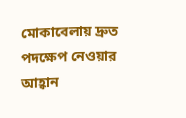মোকাবেলায় দ্রুত পদক্ষেপ নেওয়ার আহ্বান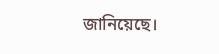জানিয়েছে।